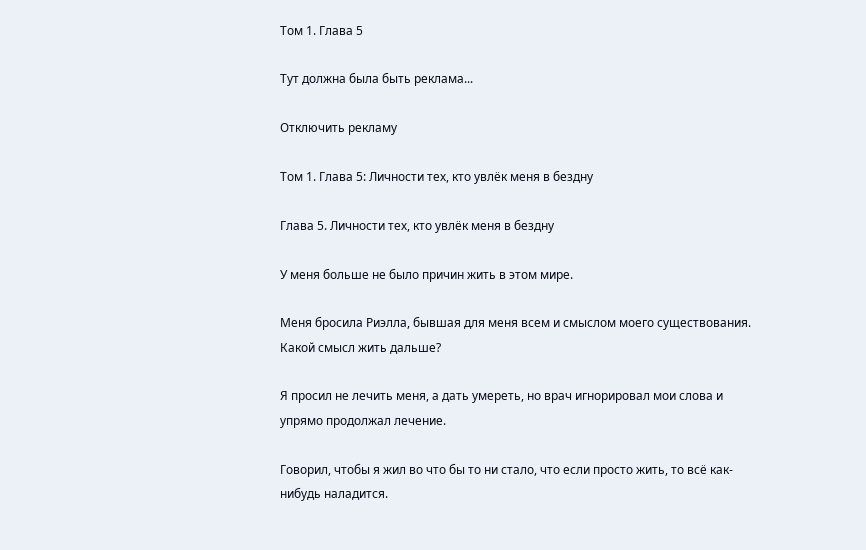Том 1. Глава 5

Тут должна была быть реклама...

Отключить рекламу

Том 1. Глава 5: Личности тех, кто увлёк меня в бездну

Глава 5. Личности тех, кто увлёк меня в бездну

У меня больше не было причин жить в этом мире.

Меня бросила Риэлла, бывшая для меня всем и смыслом моего существования. Какой смысл жить дальше?

Я просил не лечить меня, а дать умереть, но врач игнорировал мои слова и упрямо продолжал лечение.

Говорил, чтобы я жил во что бы то ни стало, что если просто жить, то всё как-нибудь наладится.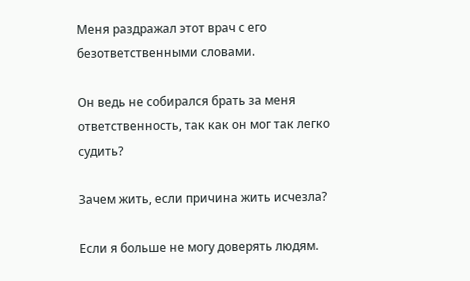Меня раздражал этот врач с его безответственными словами.

Он ведь не собирался брать за меня ответственность, так как он мог так легко судить?

Зачем жить, если причина жить исчезла?

Если я больше не могу доверять людям.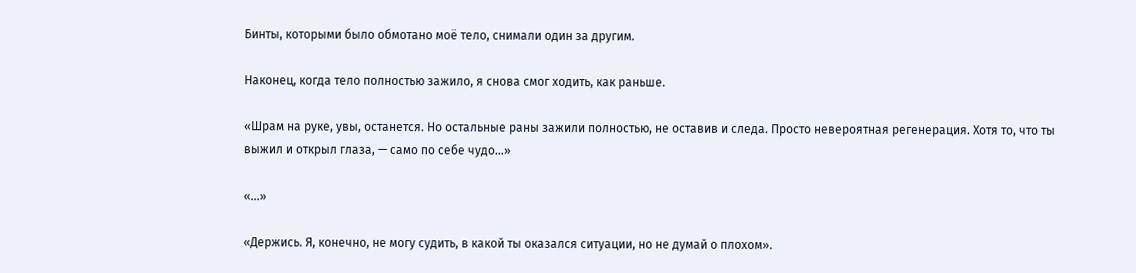Бинты, которыми было обмотано моё тело, снимали один за другим.

Наконец, когда тело полностью зажило, я снова смог ходить, как раньше.

«Шрам на руке, увы, останется. Но остальные раны зажили полностью, не оставив и следа. Просто невероятная регенерация. Хотя то, что ты выжил и открыл глаза, — само по себе чудо…»

«…»

«Держись. Я, конечно, не могу судить, в какой ты оказался ситуации, но не думай о плохом».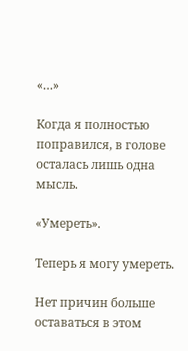«…»

Когда я полностью поправился, в голове осталась лишь одна мысль.

«Умереть».

Теперь я могу умереть.

Нет причин больше оставаться в этом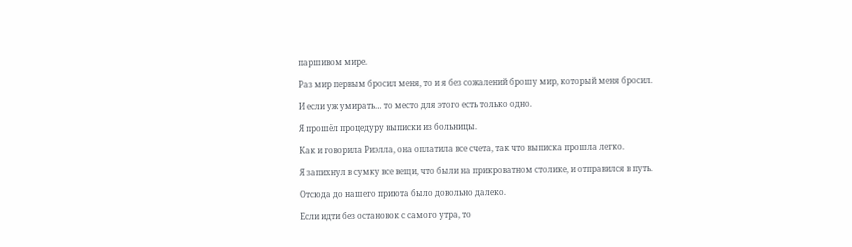паршивом мире.

Раз мир первым бросил меня, то и я без сожалений брошу мир, который меня бросил.

И если уж умирать… то место для этого есть только одно.

Я прошёл процедуру выписки из больницы.

Как и говорила Риэлла, она оплатила все счета, так что выписка прошла легко.

Я запихнул в сумку все вещи, что были на прикроватном столике, и отправился в путь.

Отсюда до нашего приюта было довольно далеко.

Если идти без остановок с самого утра, то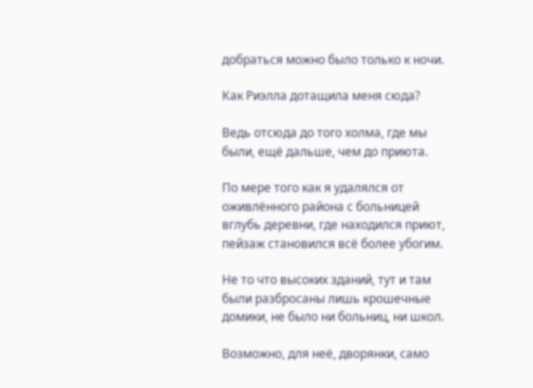добраться можно было только к ночи.

Как Риэлла дотащила меня сюда?

Ведь отсюда до того холма, где мы были, ещё дальше, чем до приюта.

По мере того как я удалялся от оживлённого района с больницей вглубь деревни, где находился приют, пейзаж становился всё более убогим.

Не то что высоких зданий, тут и там были разбросаны лишь крошечные домики, не было ни больниц, ни школ.

Возможно, для неё, дворянки, само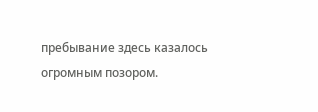пребывание здесь казалось огромным позором.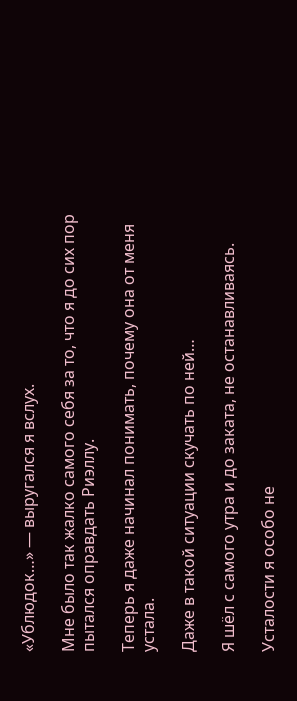«Ублюдок…» — выругался я вслух.

Мне было так жалко самого себя за то, что я до сих пор пытался оправдать Риэллу.

Теперь я даже начинал понимать, почему она от меня устала.

Даже в такой ситуации скучать по ней…

Я шёл с самого утра и до заката, не останавливаясь.

Усталости я особо не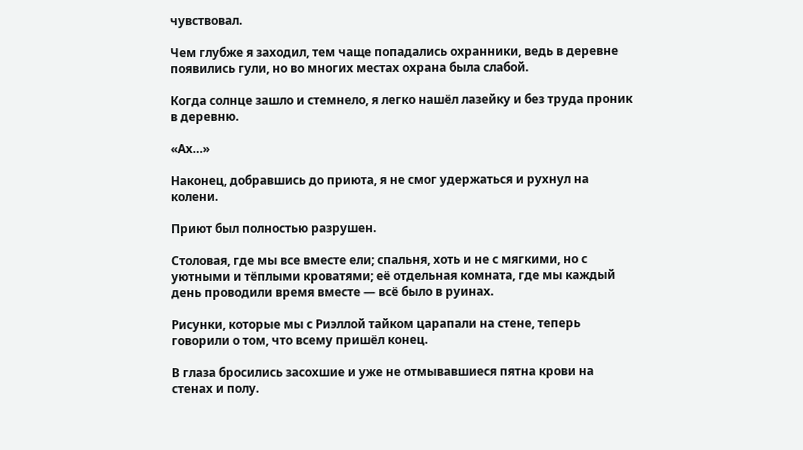чувствовал.

Чем глубже я заходил, тем чаще попадались охранники, ведь в деревне появились гули, но во многих местах охрана была слабой.

Когда солнце зашло и стемнело, я легко нашёл лазейку и без труда проник в деревню.

«Ах…»

Наконец, добравшись до приюта, я не смог удержаться и рухнул на колени.

Приют был полностью разрушен.

Столовая, где мы все вместе ели; спальня, хоть и не с мягкими, но с уютными и тёплыми кроватями; её отдельная комната, где мы каждый день проводили время вместе — всё было в руинах.

Рисунки, которые мы с Риэллой тайком царапали на стене, теперь говорили о том, что всему пришёл конец.

В глаза бросились засохшие и уже не отмывавшиеся пятна крови на стенах и полу.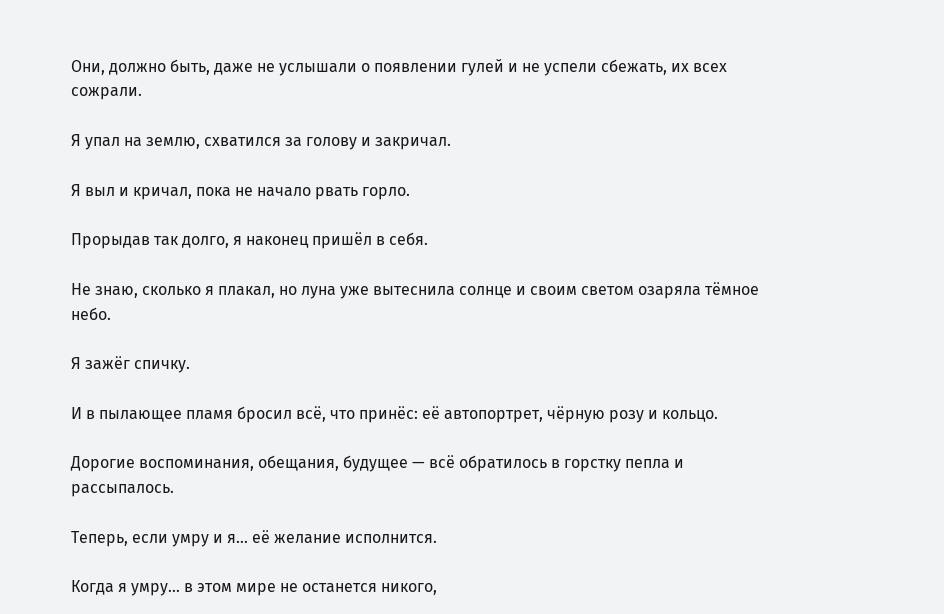Они, должно быть, даже не услышали о появлении гулей и не успели сбежать, их всех сожрали.

Я упал на землю, схватился за голову и закричал.

Я выл и кричал, пока не начало рвать горло.

Прорыдав так долго, я наконец пришёл в себя.

Не знаю, сколько я плакал, но луна уже вытеснила солнце и своим светом озаряла тёмное небо.

Я зажёг спичку.

И в пылающее пламя бросил всё, что принёс: её автопортрет, чёрную розу и кольцо.

Дорогие воспоминания, обещания, будущее — всё обратилось в горстку пепла и рассыпалось.

Теперь, если умру и я… её желание исполнится.

Когда я умру… в этом мире не останется никого,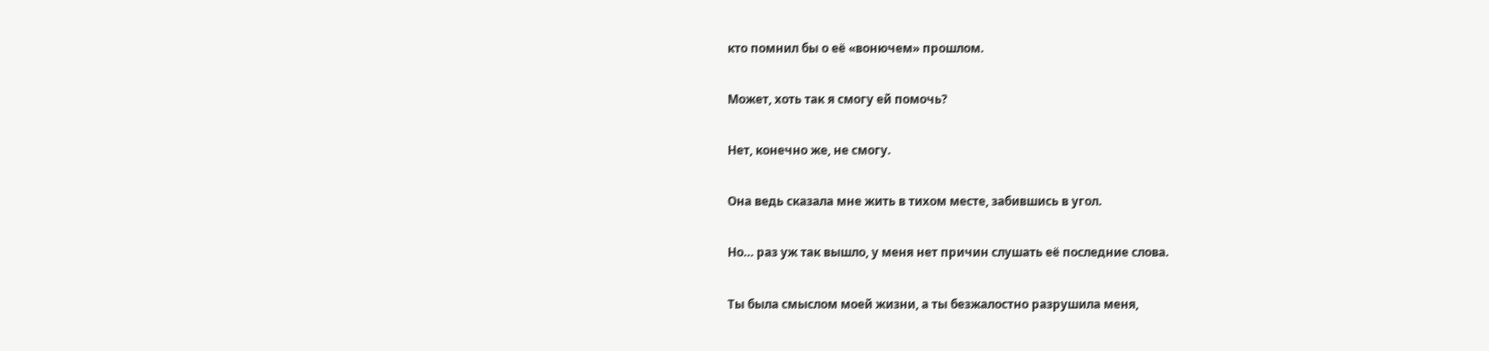кто помнил бы о её «вонючем» прошлом.

Может, хоть так я смогу ей помочь?

Нет, конечно же, не смогу.

Она ведь сказала мне жить в тихом месте, забившись в угол.

Но… раз уж так вышло, у меня нет причин слушать её последние слова.

Ты была смыслом моей жизни, а ты безжалостно разрушила меня,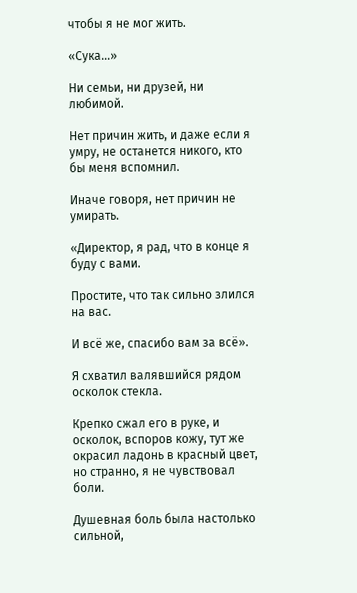чтобы я не мог жить.

«Сука…»

Ни семьи, ни друзей, ни любимой.

Нет причин жить, и даже если я умру, не останется никого, кто бы меня вспомнил.

Иначе говоря, нет причин не умирать.

«Директор, я рад, что в конце я буду с вами.

Простите, что так сильно злился на вас.

И всё же, спасибо вам за всё».

Я схватил валявшийся рядом осколок стекла.

Крепко сжал его в руке, и осколок, вспоров кожу, тут же окрасил ладонь в красный цвет, но странно, я не чувствовал боли.

Душевная боль была настолько сильной,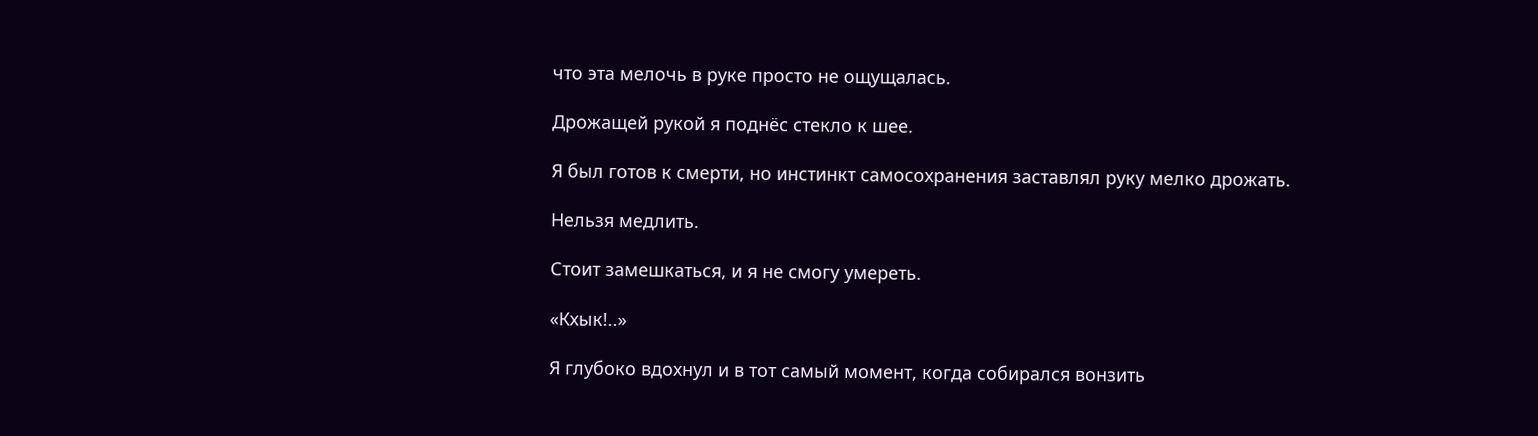что эта мелочь в руке просто не ощущалась.

Дрожащей рукой я поднёс стекло к шее.

Я был готов к смерти, но инстинкт самосохранения заставлял руку мелко дрожать.

Нельзя медлить.

Стоит замешкаться, и я не смогу умереть.

«Кхык!..»

Я глубоко вдохнул и в тот самый момент, когда собирался вонзить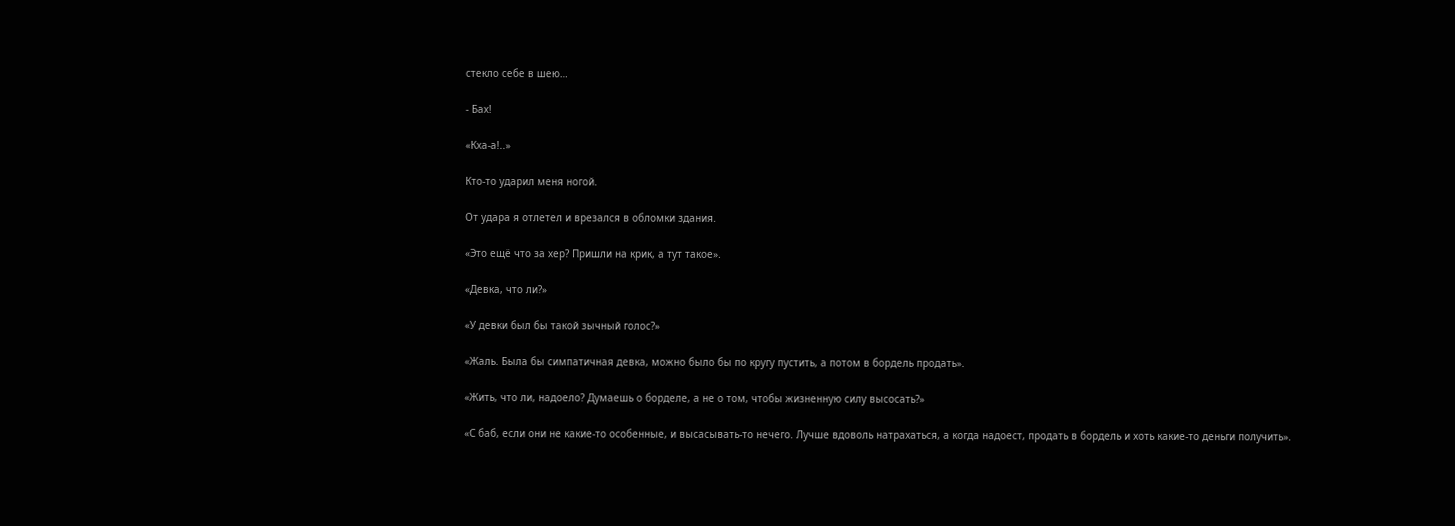стекло себе в шею…

- Бах!

«Кха-а!..»

Кто-то ударил меня ногой.

От удара я отлетел и врезался в обломки здания.

«Это ещё что за хер? Пришли на крик, а тут такое».

«Девка, что ли?»

«У девки был бы такой зычный голос?»

«Жаль. Была бы симпатичная девка, можно было бы по кругу пустить, а потом в бордель продать».

«Жить, что ли, надоело? Думаешь о борделе, а не о том, чтобы жизненную силу высосать?»

«С баб, если они не какие-то особенные, и высасывать-то нечего. Лучше вдоволь натрахаться, а когда надоест, продать в бордель и хоть какие-то деньги получить».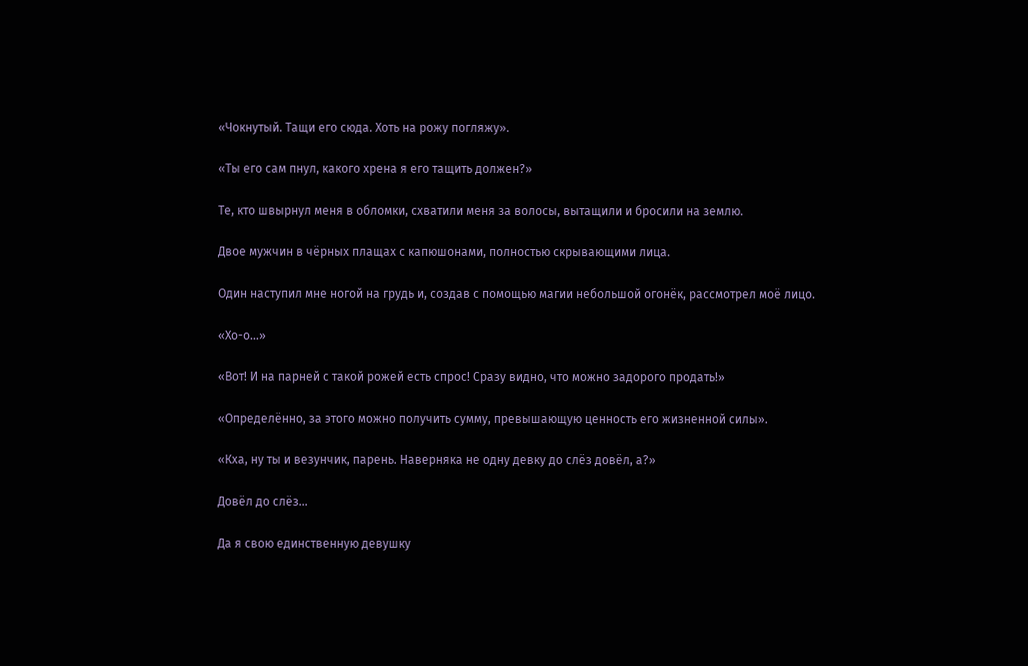«Чокнутый. Тащи его сюда. Хоть на рожу погляжу».

«Ты его сам пнул, какого хрена я его тащить должен?»

Те, кто швырнул меня в обломки, схватили меня за волосы, вытащили и бросили на землю.

Двое мужчин в чёрных плащах с капюшонами, полностью скрывающими лица.

Один наступил мне ногой на грудь и, создав с помощью магии небольшой огонёк, рассмотрел моё лицо.

«Хо-о…»

«Вот! И на парней с такой рожей есть спрос! Сразу видно, что можно задорого продать!»

«Определённо, за этого можно получить сумму, превышающую ценность его жизненной силы».

«Кха, ну ты и везунчик, парень. Наверняка не одну девку до слёз довёл, а?»

Довёл до слёз…

Да я свою единственную девушку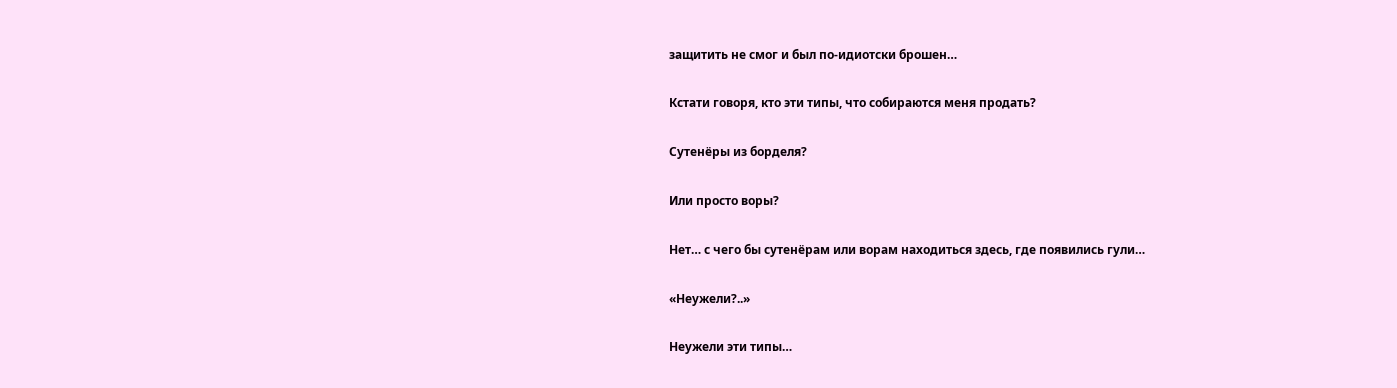защитить не смог и был по-идиотски брошен…

Кстати говоря, кто эти типы, что собираются меня продать?

Сутенёры из борделя?

Или просто воры?

Нет… с чего бы сутенёрам или ворам находиться здесь, где появились гули…

«Неужели?..»

Неужели эти типы…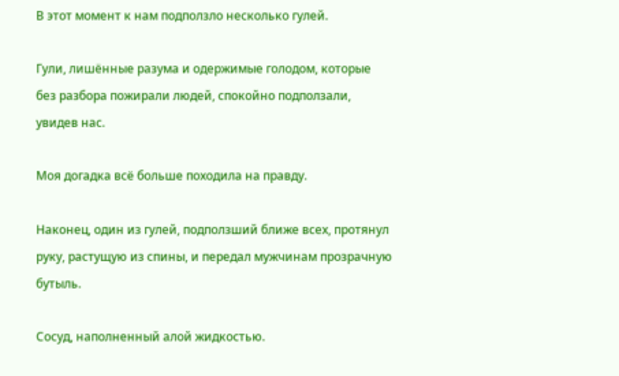В этот момент к нам подползло несколько гулей.

Гули, лишённые разума и одержимые голодом, которые без разбора пожирали людей, спокойно подползали, увидев нас.

Моя догадка всё больше походила на правду.

Наконец, один из гулей, подползший ближе всех, протянул руку, растущую из спины, и передал мужчинам прозрачную бутыль.

Сосуд, наполненный алой жидкостью.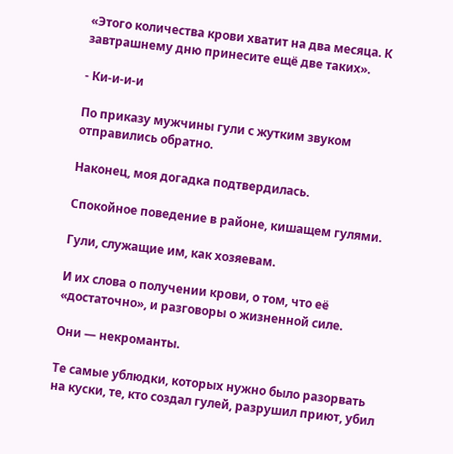«Этого количества крови хватит на два месяца. К завтрашнему дню принесите ещё две таких».

- Ки-и-и-и

По приказу мужчины гули с жутким звуком отправились обратно.

Наконец, моя догадка подтвердилась.

Спокойное поведение в районе, кишащем гулями.

Гули, служащие им, как хозяевам.

И их слова о получении крови, о том, что её «достаточно», и разговоры о жизненной силе.

Они — некроманты.

Те самые ублюдки, которых нужно было разорвать на куски, те, кто создал гулей, разрушил приют, убил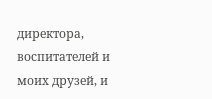директора, воспитателей и моих друзей, и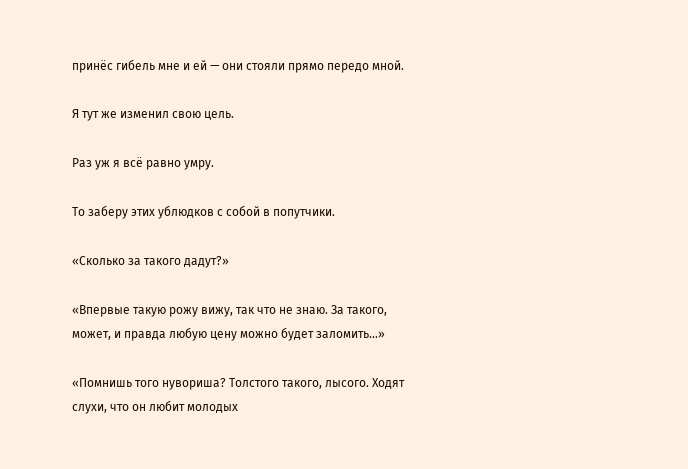принёс гибель мне и ей — они стояли прямо передо мной.

Я тут же изменил свою цель.

Раз уж я всё равно умру.

То заберу этих ублюдков с собой в попутчики.

«Сколько за такого дадут?»

«Впервые такую рожу вижу, так что не знаю. За такого, может, и правда любую цену можно будет заломить…»

«Помнишь того нувориша? Толстого такого, лысого. Ходят слухи, что он любит молодых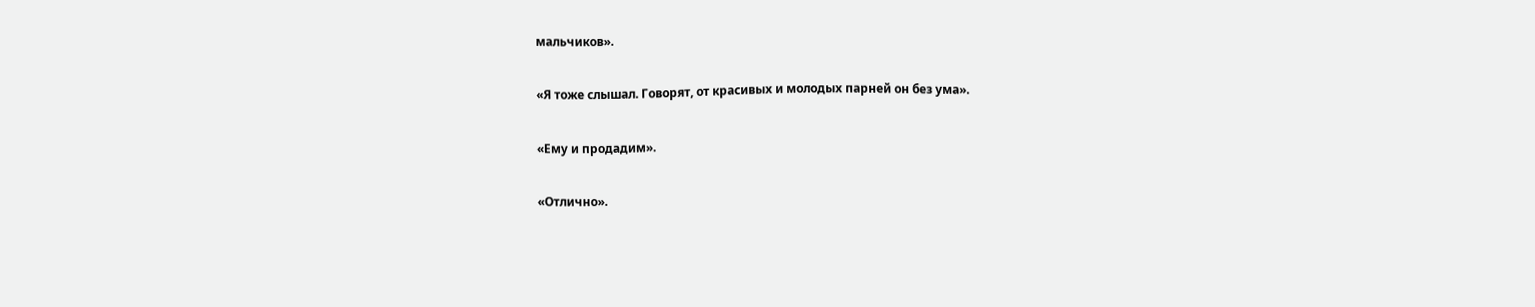мальчиков».

«Я тоже слышал. Говорят, от красивых и молодых парней он без ума».

«Ему и продадим».

«Отлично».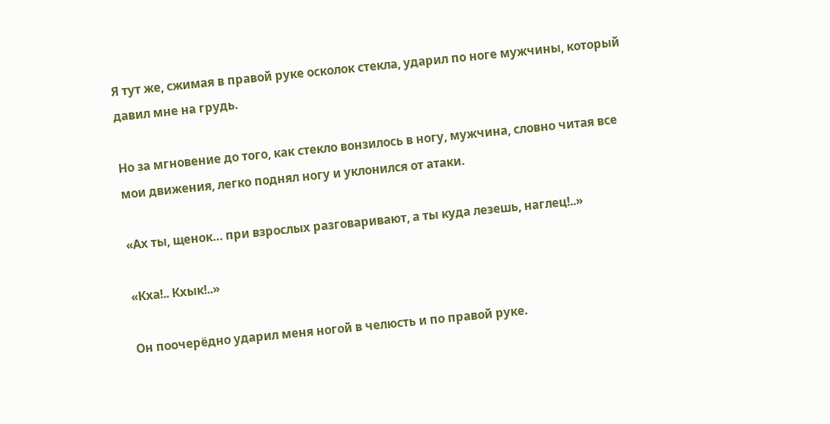Я тут же, сжимая в правой руке осколок стекла, ударил по ноге мужчины, который давил мне на грудь.

Но за мгновение до того, как стекло вонзилось в ногу, мужчина, словно читая все мои движения, легко поднял ногу и уклонился от атаки.

«Ах ты, щенок… при взрослых разговаривают, а ты куда лезешь, наглец!..»

«Кха!.. Кхык!..»

Он поочерёдно ударил меня ногой в челюсть и по правой руке.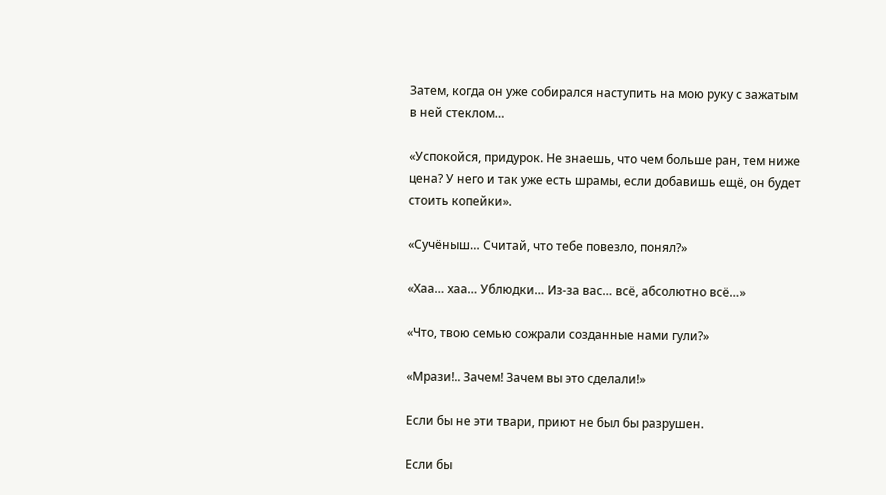Затем, когда он уже собирался наступить на мою руку с зажатым в ней стеклом…

«Успокойся, придурок. Не знаешь, что чем больше ран, тем ниже цена? У него и так уже есть шрамы, если добавишь ещё, он будет стоить копейки».

«Сучёныш… Считай, что тебе повезло, понял?»

«Хаа… хаа… Ублюдки… Из-за вас… всё, абсолютно всё…»

«Что, твою семью сожрали созданные нами гули?»

«Мрази!.. Зачем! Зачем вы это сделали!»

Если бы не эти твари, приют не был бы разрушен.

Если бы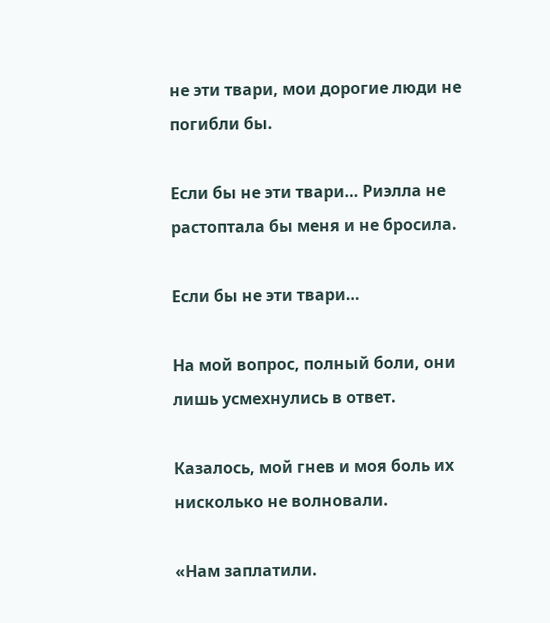не эти твари, мои дорогие люди не погибли бы.

Если бы не эти твари… Риэлла не растоптала бы меня и не бросила.

Если бы не эти твари…

На мой вопрос, полный боли, они лишь усмехнулись в ответ.

Казалось, мой гнев и моя боль их нисколько не волновали.

«Нам заплатили.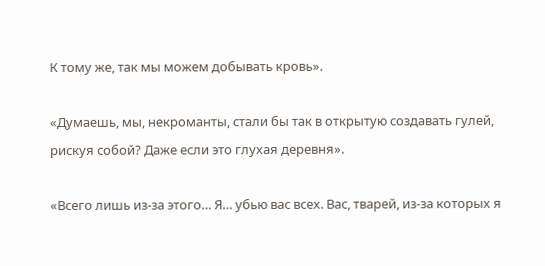К тому же, так мы можем добывать кровь».

«Думаешь, мы, некроманты, стали бы так в открытую создавать гулей, рискуя собой? Даже если это глухая деревня».

«Всего лишь из-за этого… Я… убью вас всех. Вас, тварей, из-за которых я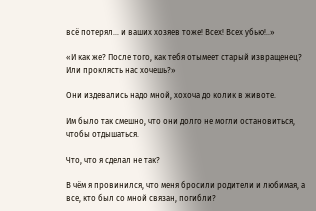всё потерял… и ваших хозяев тоже! Всех! Всех убью!..»

«И как же? После того, как тебя отымеет старый извращенец? Или проклясть нас хочешь?»

Они издевались надо мной, хохоча до колик в животе.

Им было так смешно, что они долго не могли остановиться, чтобы отдышаться.

Что, что я сделал не так?

В чём я провинился, что меня бросили родители и любимая, а все, кто был со мной связан, погибли?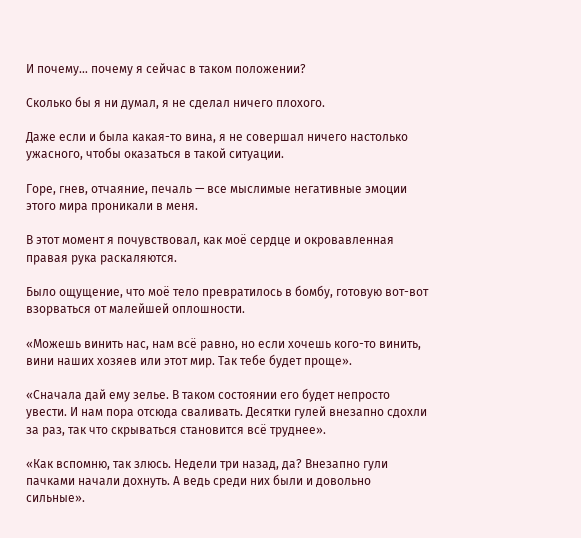И почему… почему я сейчас в таком положении?

Сколько бы я ни думал, я не сделал ничего плохого.

Даже если и была какая-то вина, я не совершал ничего настолько ужасного, чтобы оказаться в такой ситуации.

Горе, гнев, отчаяние, печаль — все мыслимые негативные эмоции этого мира проникали в меня.

В этот момент я почувствовал, как моё сердце и окровавленная правая рука раскаляются.

Было ощущение, что моё тело превратилось в бомбу, готовую вот-вот взорваться от малейшей оплошности.

«Можешь винить нас, нам всё равно, но если хочешь кого-то винить, вини наших хозяев или этот мир. Так тебе будет проще».

«Сначала дай ему зелье. В таком состоянии его будет непросто увести. И нам пора отсюда сваливать. Десятки гулей внезапно сдохли за раз, так что скрываться становится всё труднее».

«Как вспомню, так злюсь. Недели три назад, да? Внезапно гули пачками начали дохнуть. А ведь среди них были и довольно сильные».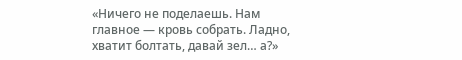«Ничего не поделаешь. Нам главное — кровь собрать. Ладно, хватит болтать, давай зел… а?»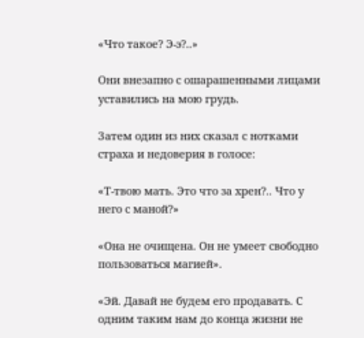«Что такое? Э-э?..»

Они внезапно с ошарашенными лицами уставились на мою грудь.

Затем один из них сказал с нотками страха и недоверия в голосе:

«Т-твою мать. Это что за хрен?.. Что у него с маной?»

«Она не очищена. Он не умеет свободно пользоваться магией».

«Эй. Давай не будем его продавать. С одним таким нам до конца жизни не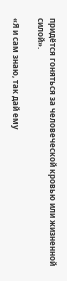придётся гоняться за человеческой кровью или жизненной силой».

«Я и сам знаю, так дай ему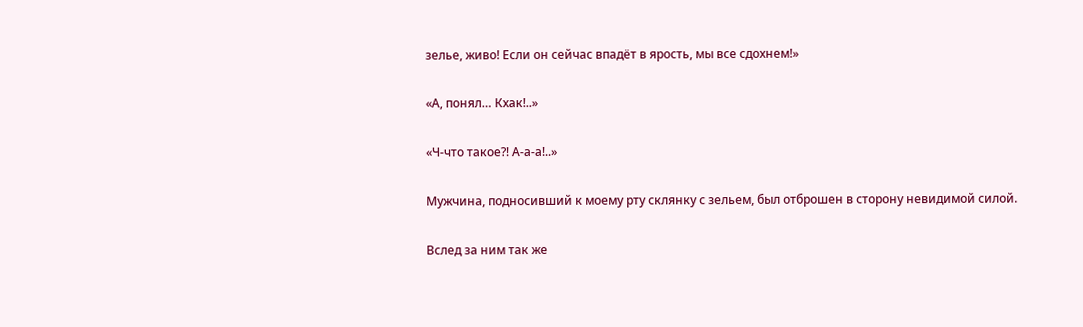зелье, живо! Если он сейчас впадёт в ярость, мы все сдохнем!»

«А, понял… Кхак!..»

«Ч-что такое?! А-а-а!..»

Мужчина, подносивший к моему рту склянку с зельем, был отброшен в сторону невидимой силой.

Вслед за ним так же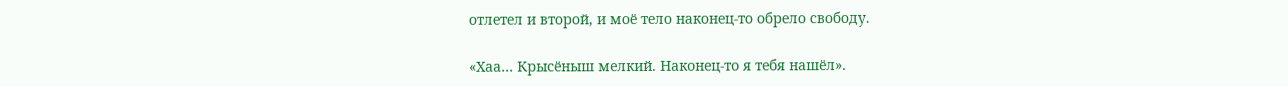отлетел и второй, и моё тело наконец-то обрело свободу.

«Хаа… Крысёныш мелкий. Наконец-то я тебя нашёл».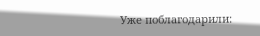Уже поблагодарили: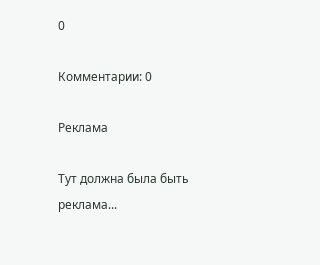0

Комментарии: 0

Реклама

Тут должна была быть реклама...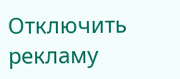Отключить рекламу